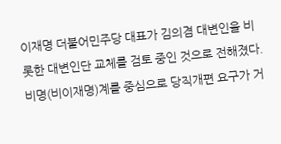이재명 더불어민주당 대표가 김의겸 대변인을 비롯한 대변인단 교체를 검토 중인 것으로 전해졌다. 비명(비이재명)계를 중심으로 당직개편 요구가 거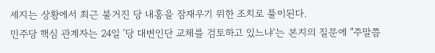세지는 상황에서 최근 불거진 당 내홍을 잠재우기 위한 조치로 풀이된다.
민주당 핵심 관계자는 24일 '당 대변인단 교체를 검토하고 있느냐'는 본지의 질문에 "주말쯤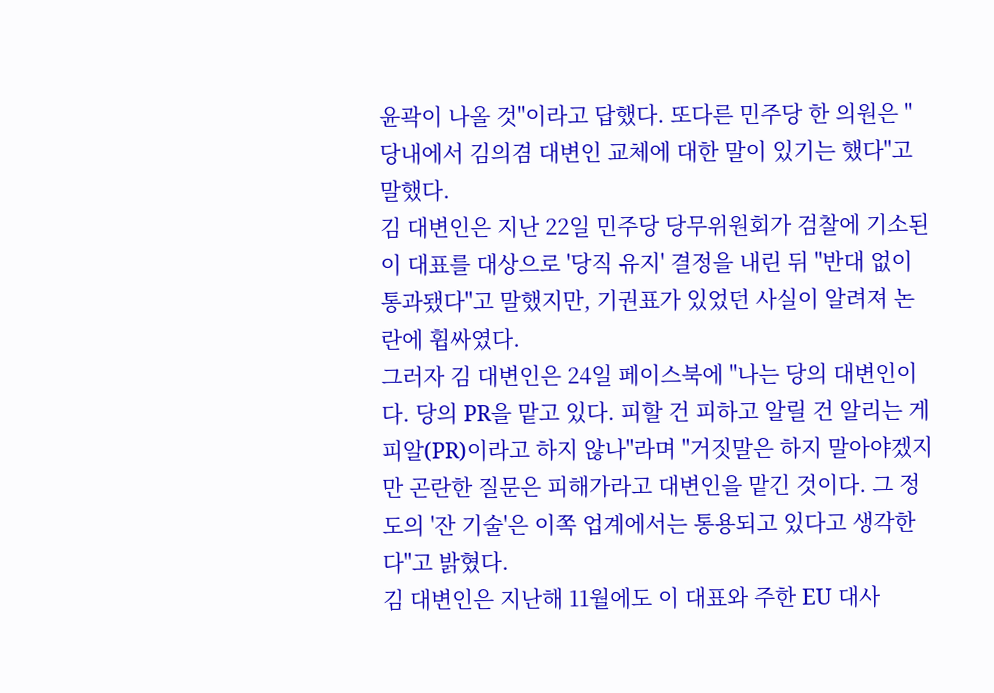윤곽이 나올 것"이라고 답했다. 또다른 민주당 한 의원은 "당내에서 김의겸 대변인 교체에 대한 말이 있기는 했다"고 말했다.
김 대변인은 지난 22일 민주당 당무위원회가 검찰에 기소된 이 대표를 대상으로 '당직 유지' 결정을 내린 뒤 "반대 없이 통과됐다"고 말했지만, 기권표가 있었던 사실이 알려져 논란에 휩싸였다.
그러자 김 대변인은 24일 페이스북에 "나는 당의 대변인이다. 당의 PR을 맡고 있다. 피할 건 피하고 알릴 건 알리는 게 피알(PR)이라고 하지 않나"라며 "거짓말은 하지 말아야겠지만 곤란한 질문은 피해가라고 대변인을 맡긴 것이다. 그 정도의 '잔 기술'은 이쪽 업계에서는 통용되고 있다고 생각한다"고 밝혔다.
김 대변인은 지난해 11월에도 이 대표와 주한 EU 대사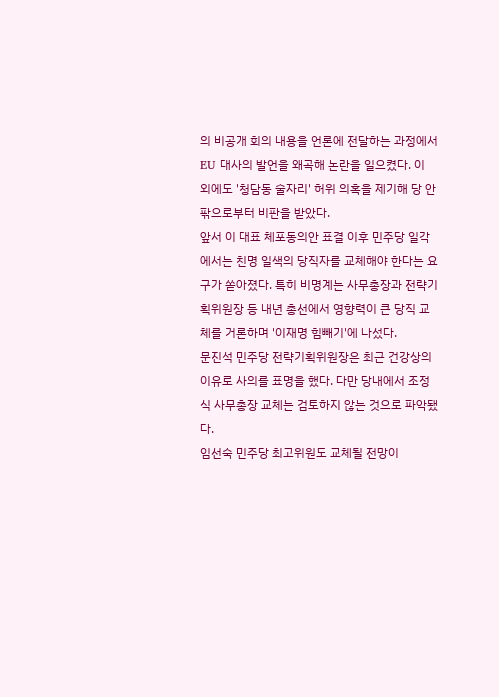의 비공개 회의 내용을 언론에 전달하는 과정에서 EU 대사의 발언을 왜곡해 논란을 일으켰다. 이 외에도 '청담동 술자리' 허위 의혹을 제기해 당 안팎으로부터 비판을 받았다.
앞서 이 대표 체포동의안 표결 이후 민주당 일각에서는 친명 일색의 당직자를 교체해야 한다는 요구가 쏟아졌다. 특히 비명계는 사무총장과 전략기획위원장 등 내년 총선에서 영향력이 큰 당직 교체를 거론하며 '이재명 힘빼기'에 나섰다.
문진석 민주당 전략기획위원장은 최근 건강상의 이유로 사의를 표명을 했다. 다만 당내에서 조정식 사무총장 교체는 검토하지 않는 것으로 파악됐다.
임선숙 민주당 최고위원도 교체될 전망이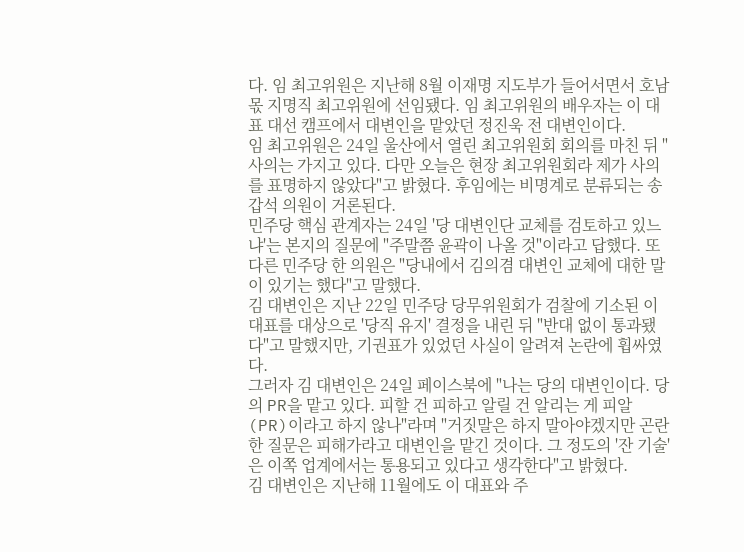다. 임 최고위원은 지난해 8월 이재명 지도부가 들어서면서 호남 몫 지명직 최고위원에 선임됐다. 임 최고위원의 배우자는 이 대표 대선 캠프에서 대변인을 맡았던 정진욱 전 대변인이다.
임 최고위원은 24일 울산에서 열린 최고위원회 회의를 마친 뒤 "사의는 가지고 있다. 다만 오늘은 현장 최고위원회라 제가 사의를 표명하지 않았다"고 밝혔다. 후임에는 비명계로 분류되는 송갑석 의원이 거론된다.
민주당 핵심 관계자는 24일 '당 대변인단 교체를 검토하고 있느냐'는 본지의 질문에 "주말쯤 윤곽이 나올 것"이라고 답했다. 또다른 민주당 한 의원은 "당내에서 김의겸 대변인 교체에 대한 말이 있기는 했다"고 말했다.
김 대변인은 지난 22일 민주당 당무위원회가 검찰에 기소된 이 대표를 대상으로 '당직 유지' 결정을 내린 뒤 "반대 없이 통과됐다"고 말했지만, 기권표가 있었던 사실이 알려져 논란에 휩싸였다.
그러자 김 대변인은 24일 페이스북에 "나는 당의 대변인이다. 당의 PR을 맡고 있다. 피할 건 피하고 알릴 건 알리는 게 피알(PR)이라고 하지 않나"라며 "거짓말은 하지 말아야겠지만 곤란한 질문은 피해가라고 대변인을 맡긴 것이다. 그 정도의 '잔 기술'은 이쪽 업계에서는 통용되고 있다고 생각한다"고 밝혔다.
김 대변인은 지난해 11월에도 이 대표와 주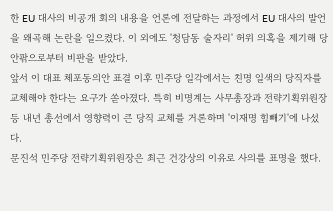한 EU 대사의 비공개 회의 내용을 언론에 전달하는 과정에서 EU 대사의 발언을 왜곡해 논란을 일으켰다. 이 외에도 '청담동 술자리' 허위 의혹을 제기해 당 안팎으로부터 비판을 받았다.
앞서 이 대표 체포동의안 표결 이후 민주당 일각에서는 친명 일색의 당직자를 교체해야 한다는 요구가 쏟아졌다. 특히 비명계는 사무총장과 전략기획위원장 등 내년 총선에서 영향력이 큰 당직 교체를 거론하며 '이재명 힘빼기'에 나섰다.
문진석 민주당 전략기획위원장은 최근 건강상의 이유로 사의를 표명을 했다.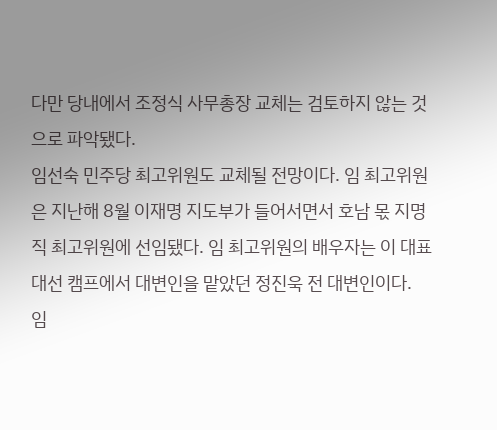다만 당내에서 조정식 사무총장 교체는 검토하지 않는 것으로 파악됐다.
임선숙 민주당 최고위원도 교체될 전망이다. 임 최고위원은 지난해 8월 이재명 지도부가 들어서면서 호남 몫 지명직 최고위원에 선임됐다. 임 최고위원의 배우자는 이 대표 대선 캠프에서 대변인을 맡았던 정진욱 전 대변인이다.
임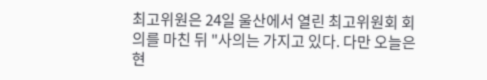최고위원은 24일 울산에서 열린 최고위원회 회의를 마친 뒤 "사의는 가지고 있다. 다만 오늘은 현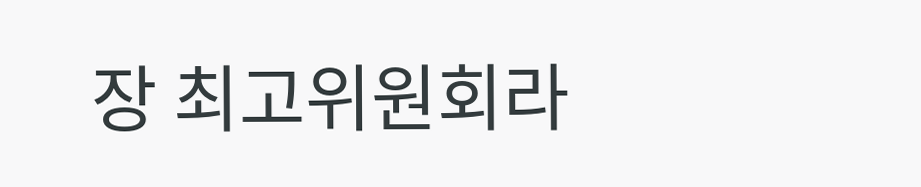장 최고위원회라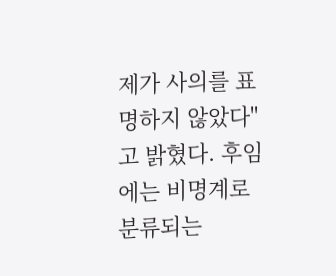제가 사의를 표명하지 않았다"고 밝혔다. 후임에는 비명계로 분류되는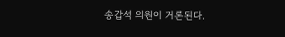송갑석 의원이 거론된다.